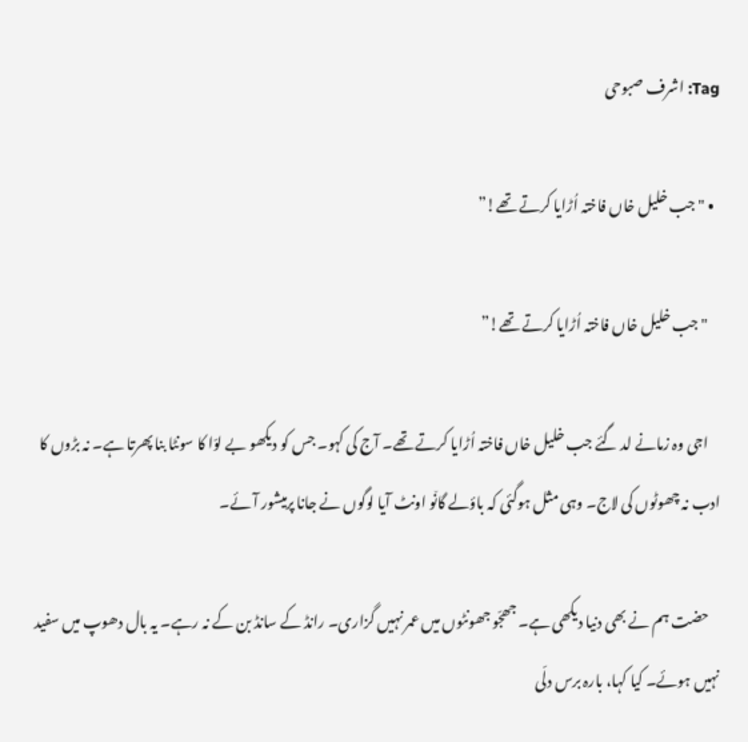Tag: اشرف صبوحی

  • "جب خلیل خاں فاختہ اُڑایا کرتے تھے!”

    "جب خلیل خاں فاختہ اُڑایا کرتے تھے!”

    اجی وہ زمانے لد گئے جب خلیل خاں فاختہ اُڑایا کرتے تھے۔ آج کی کہو۔ جس کو دیکھو بے لوّا کا سونٹا بنا پھرتا ہے۔ نہ بڑوں کا ادب نہ چھوٹوں کی لاج۔ وہی مثل ہوگئی کہ باؤلے گان٘و اونٹ آیا لوگوں نے جانا پرمیشور آئے۔

    حضت ہم نے بھی دنیا دیکھی ہے۔ جھجّو جھونٹوں میں عمر نہیں گزاری۔ رانڈ کے سانڈ بن کے نہ رہے۔ یہ بال دھوپ میں سفید نہیں ہوئے۔ کیا کہا، بارہ برس دلّی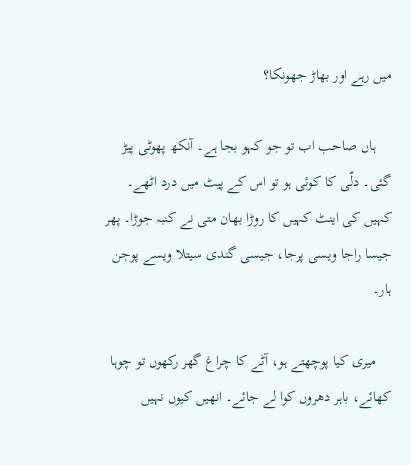میں رہے اور بھاڑ جھونکا؟

    ہاں صاحب اب تو جو کہو بجا ہے۔ آنکھ پھوٹی پیڑ گئی۔ دلّی کا کوئی ہو تو اس کے پیٹ میں درد اٹھے۔ کہیں کی اینٹ کہیں کا روڑا بھان متی نے کنبہ جوڑا۔ پھر جیسا راجا ویسی پرجا، جیسی گندی سیتلا ویسے پوجن ہار۔

    میری کیا پوچھتے ہو، آٹے کا چراغ گھر رکھوں تو چوہا کھائے، باہر دھروں کوا لے جائے۔ انھیں کیوں نہیں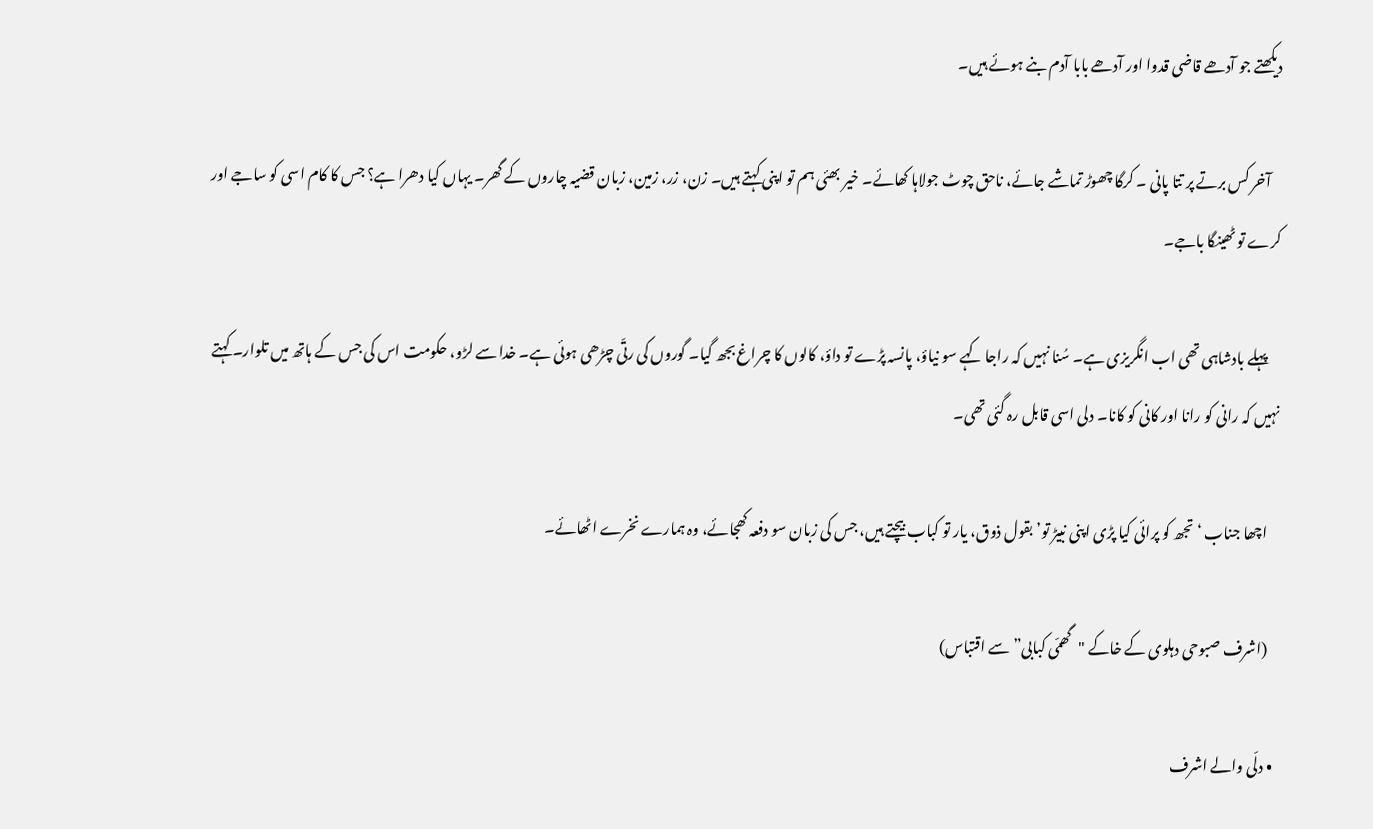دیکھتے جو آدھے قاضی قدوا اور آدھے بابا آدم بنے ہوئے ہیں۔

    آخر کس برتے پر تتا پانی ۔ کرگا چھوڑ تماشے جائے، ناحق چوٹ جولاہا کھائے۔ خیر بھئی ہم تو اپنی کہتے ہیں۔ زن، زر، زمین، زبان قضیہ چاروں کے گھر۔ یہاں کیا دھرا ہے؟ جس کا کام اسی کو ساجے اور کرے تو ٹھینگا باجے۔

    پہلے بادشاہی تھی اب انگریزی ہے۔ سُنا نہیں کہ راجا کہے سو نیاؤ، پانسہ پڑے تو داؤ، کالوں کا چراغ بجھ گیا۔ گوروں کی رتّی چڑھی ہوئی ہے۔ خدا سے لڑو، حکومت اس کی جس کے ہاتھ میں تلوار۔ کہتے نہیں کہ رانی کو رانا اور کانی کو کانا۔ دلی اسی قابل رہ گئی تھی۔

    اچھا جناب ‘تجھ کو پرائی کیا پڑی اپنی نبیڑ تو’ بقول ذوق، یار تو کباب بیچتے ہیں، جس کی زبان سو دفعہ کھجائے، وہ ہمارے نخرے اٹھائے۔

    (اشرف صبوحی دہلوی کے خاکے "گھمّی کبابی” سے اقتباس)

  • دلّی والے اشرف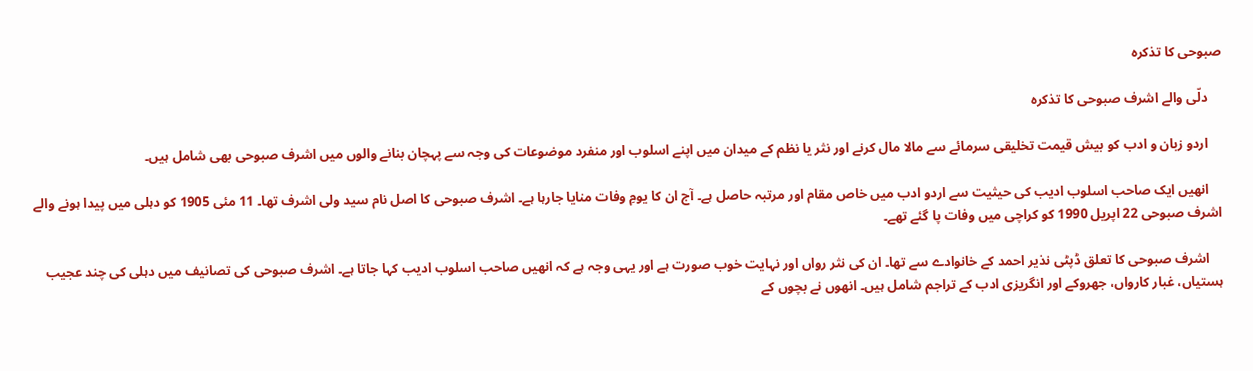صبوحی کا تذکرہ

    دلّی والے اشرف صبوحی کا تذکرہ

    اردو زبان و ادب کو بیش قیمت تخلیقی سرمائے سے مالا مال کرنے اور نثر یا نظم کے میدان میں اپنے اسلوب اور منفرد موضوعات کی وجہ سے پہچان بنانے والوں میں اشرف صبوحی بھی شامل ہیں۔

    انھیں ایک صاحب اسلوب ادیب کی حیثیت سے اردو ادب میں خاص مقام اور مرتبہ حاصل ہے۔ آج ان کا یومِ وفات منایا جارہا ہے۔ اشرف صبوحی کا اصل نام سید ولی اشرف تھا۔ 11 مئی 1905 کو دہلی میں پیدا ہونے والے اشرف صبوحی 22 اپریل 1990 کو کراچی میں وفات پا گئے تھے۔

    اشرف صبوحی کا تعلق ڈپٹی نذیر احمد کے خانوادے سے تھا۔ ان کی نثر رواں اور نہایت خوب صورت ہے اور یہی وجہ ہے کہ انھیں صاحب اسلوب ادیب کہا جاتا ہے۔ اشرف صبوحی کی تصانیف میں دہلی کی چند عجیب ہستیاں، غبار کارواں، جھروکے اور انگریزی ادب کے تراجم شامل ہیں۔ انھوں نے بچوں کے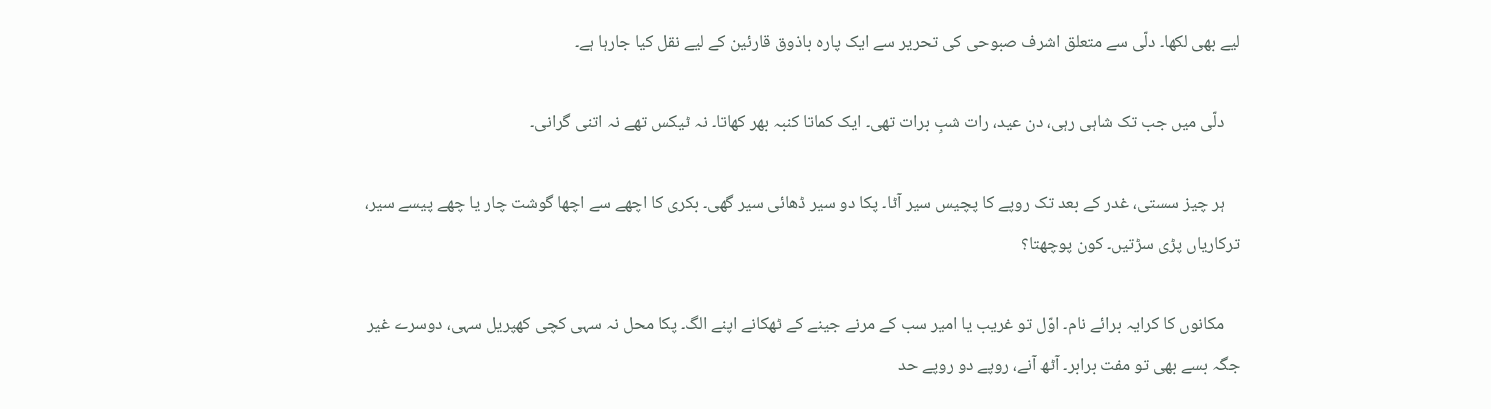لیے بھی لکھا۔ دلّی سے متعلق اشرف صبوحی کی تحریر سے ایک پارہ باذوق قارئین کے لیے نقل کیا جارہا ہے۔

    دلّی میں جب تک شاہی رہی، دن عید، رات شبِ برات تھی۔ ایک کماتا کنبہ بھر کھاتا۔ نہ ٹیکس تھے نہ اتنی گرانی۔

    ہر چیز سستی، غدر کے بعد تک روپے کا پچیس سیر آٹا۔ پکا دو سیر ڈھائی سیر گھی۔ بکری کا اچھے سے اچھا گوشت چار یا چھے پیسے سیر، ترکاریاں پڑی سڑتیں۔ کون پوچھتا؟

    مکانوں کا کرایہ برائے نام۔ اوّل تو غریب یا امیر سب کے مرنے جینے کے ٹھکانے اپنے الگ۔ پکا محل نہ سہی کچی کھپریل سہی، دوسرے غیر جگہ بسے بھی تو مفت برابر۔ آٹھ آنے، روپے دو روپے حد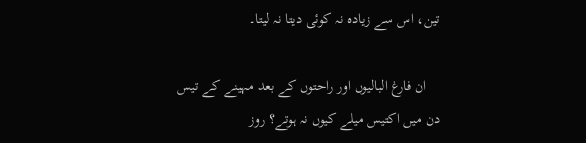تین، اس سے زیادہ نہ کوئی دیتا نہ لیتا۔

    ان فارغ البالیوں اور راحتوں کے بعد مہینے کے تیس دن میں اکتیس میلے کیوں نہ ہوتے؟ روز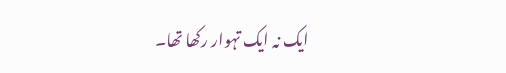ایک نہ ایک تہوار رکھا تھا۔